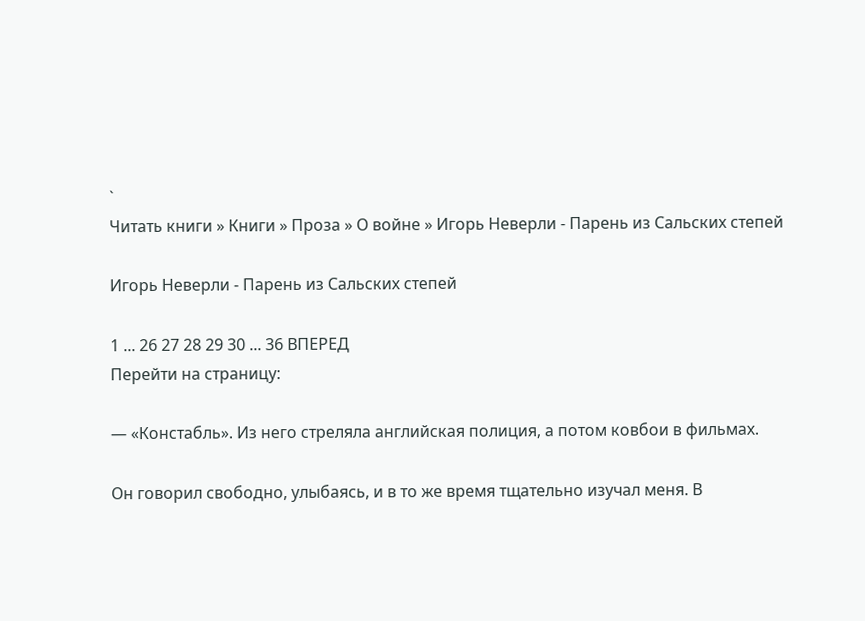`
Читать книги » Книги » Проза » О войне » Игорь Неверли - Парень из Сальских степей

Игорь Неверли - Парень из Сальских степей

1 ... 26 27 28 29 30 ... 36 ВПЕРЕД
Перейти на страницу:

— «Констабль». Из него стреляла английская полиция, а потом ковбои в фильмах.

Он говорил свободно, улыбаясь, и в то же время тщательно изучал меня. В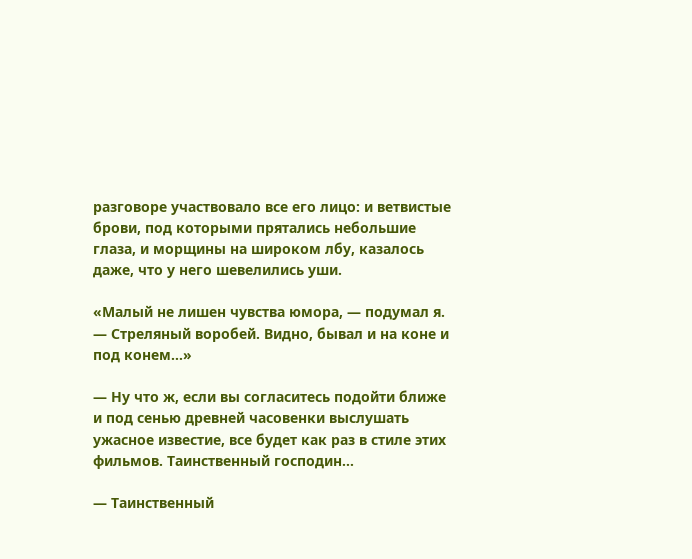разговоре участвовало все его лицо: и ветвистые брови, под которыми прятались небольшие глаза, и морщины на широком лбу, казалось даже, что у него шевелились уши.

«Малый не лишен чувства юмора, — подумал я. — Стреляный воробей. Видно, бывал и на коне и под конем…»

— Ну что ж, если вы согласитесь подойти ближе и под сенью древней часовенки выслушать ужасное известие, все будет как раз в стиле этих фильмов. Таинственный господин…

— Таинственный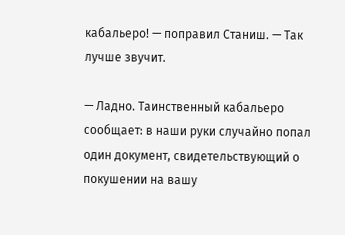кабальеро! — поправил Станиш. — Так лучше звучит.

— Ладно. Таинственный кабальеро сообщает: в наши руки случайно попал один документ, свидетельствующий о покушении на вашу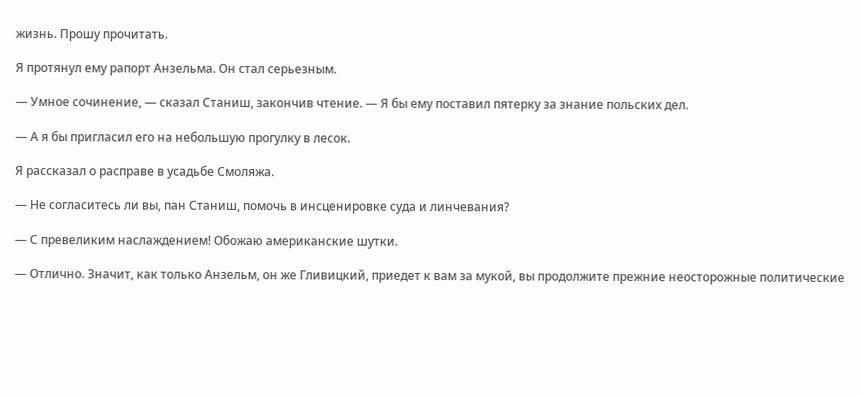жизнь. Прошу прочитать.

Я протянул ему рапорт Анзельма. Он стал серьезным.

— Умное сочинение, — сказал Станиш, закончив чтение. — Я бы ему поставил пятерку за знание польских дел.

— А я бы пригласил его на небольшую прогулку в лесок.

Я рассказал о расправе в усадьбе Смоляжа.

— Не согласитесь ли вы, пан Станиш, помочь в инсценировке суда и линчевания?

— С превеликим наслаждением! Обожаю американские шутки.

— Отлично. Значит, как только Анзельм, он же Гливицкий, приедет к вам за мукой, вы продолжите прежние неосторожные политические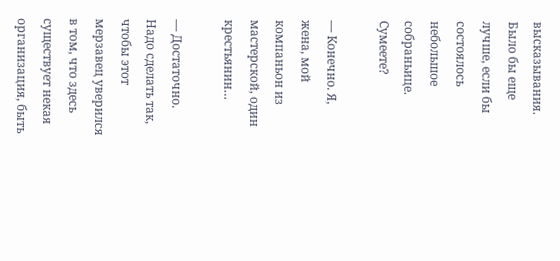высказывания. Было бы еще лучше, если бы состоялось небольшое собраньице. Сумеете?

— Конечно. Я, жена, мой компаньон из мастерской, один крестьянин…

— Достаточно. Надо сделать так, чтобы этот мерзавец уверился в том, что здесь существует некая организация, быть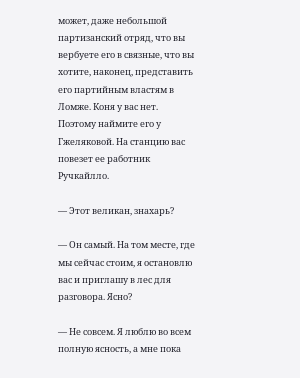может, даже небольшой партизанский отряд, что вы вербуете его в связные, что вы хотите, наконец, представить его партийным властям в Ломже. Коня у вас нет. Поэтому наймите его у Гжеляковой. На станцию вас повезет ее работник Ручкайлло.

— Этот великан, знахарь?

— Он самый. На том месте, где мы сейчас стоим, я остановлю вас и приглашу в лес для разговора. Ясно?

— Не совсем. Я люблю во всем полную ясность, а мне пока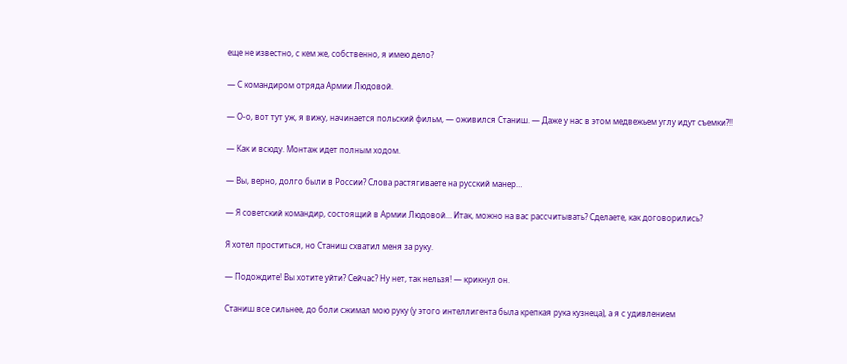еще не известно, с кем же, собственно, я имею дело?

— С командиром отряда Армии Людовой.

— О-о, вот тут уж, я вижу, начинается польский фильм, — оживился Станиш. — Даже у нас в этом медвежьем углу идут съемки?!!

— Как и всюду. Монтаж идет полным ходом.

— Вы, верно, долго были в России? Слова растягиваете на русский манер…

— Я советский командир, состоящий в Армии Людовой… Итак, можно на вас рассчитывать? Сделаете, как договорились?

Я хотел проститься, но Станиш схватил меня за руку.

— Подождите! Вы хотите уйти? Сейчас? Ну нет, так нельзя! — крикнул он.

Станиш все сильнее, до боли сжимал мою руку (у этого интеллигента была крепкая рука кузнеца), а я с удивлением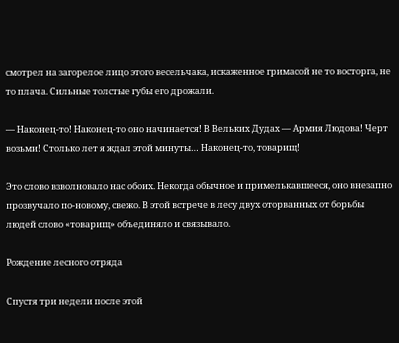смотрел на загорелое лицо этого весельчака, искаженное гримасой не то восторга, не то плача. Сильные толстые губы его дрожали.

— Наконец-то! Наконец-то оно начинается! В Вельких Дудах — Армия Людова! Черт возьми! Столько лет я ждал этой минуты… Наконец-то, товарищ!

Это слово взволновало нас обоих. Некогда обычное и примелькавшееся, оно внезапно прозвучало по-новому, свежо. В этой встрече в лесу двух оторванных от борьбы людей слово «товарищ» объединяло и связывало.

Рождение лесного отряда

Спустя три недели после этой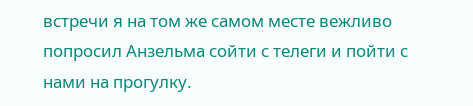встречи я на том же самом месте вежливо попросил Анзельма сойти с телеги и пойти с нами на прогулку.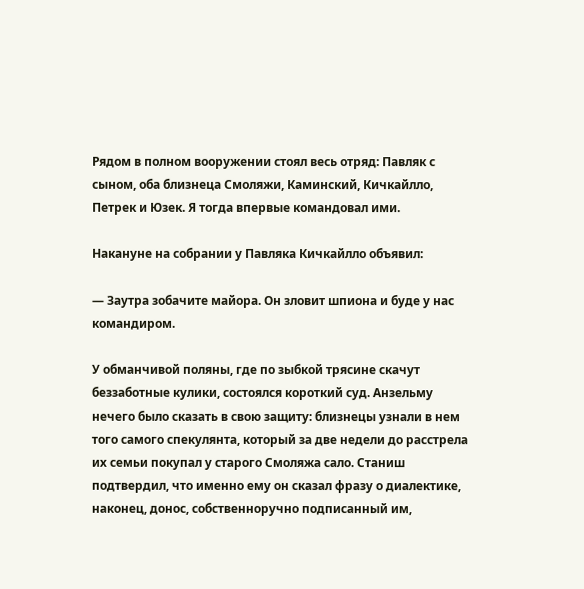Рядом в полном вооружении стоял весь отряд: Павляк с сыном, оба близнеца Смоляжи, Каминский, Кичкайлло, Петрек и Юзек. Я тогда впервые командовал ими.

Накануне на собрании у Павляка Кичкайлло объявил:

— Заутра зобачите майора. Он зловит шпиона и буде у нас командиром.

У обманчивой поляны, где по зыбкой трясине скачут беззаботные кулики, состоялся короткий суд. Анзельму нечего было сказать в свою защиту: близнецы узнали в нем того самого спекулянта, который за две недели до расстрела их семьи покупал у старого Смоляжа сало. Станиш подтвердил, что именно ему он сказал фразу о диалектике, наконец, донос, собственноручно подписанный им,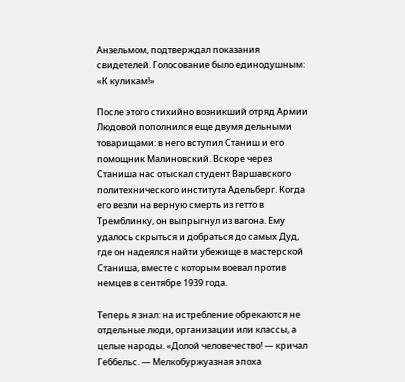Анзельмом, подтверждал показания свидетелей. Голосование было единодушным: «К куликам!»

После этого стихийно возникший отряд Армии Людовой пополнился еще двумя дельными товарищами: в него вступил Станиш и его помощник Малиновский. Вскоре через Станиша нас отыскал студент Варшавского политехнического института Адельберг. Когда его везли на верную смерть из гетто в Тремблинку, он выпрыгнул из вагона. Ему удалось скрыться и добраться до самых Дуд, где он надеялся найти убежище в мастерской Станиша, вместе с которым воевал против немцев в сентябре 1939 года.

Теперь я знал: на истребление обрекаются не отдельные люди, организации или классы, а целые народы. «Долой человечество! — кричал Геббельс. — Мелкобуржуазная эпоха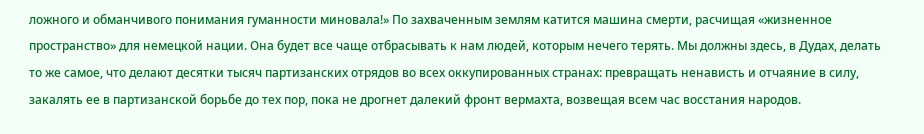ложного и обманчивого понимания гуманности миновала!» По захваченным землям катится машина смерти, расчищая «жизненное пространство» для немецкой нации. Она будет все чаще отбрасывать к нам людей, которым нечего терять. Мы должны здесь, в Дудах, делать то же самое, что делают десятки тысяч партизанских отрядов во всех оккупированных странах: превращать ненависть и отчаяние в силу, закалять ее в партизанской борьбе до тех пор, пока не дрогнет далекий фронт вермахта, возвещая всем час восстания народов.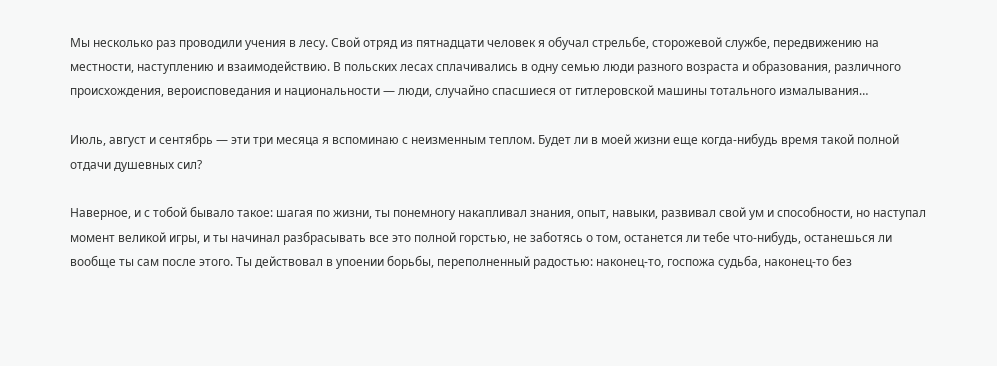Мы несколько раз проводили учения в лесу. Свой отряд из пятнадцати человек я обучал стрельбе, сторожевой службе, передвижению на местности, наступлению и взаимодействию. В польских лесах сплачивались в одну семью люди разного возраста и образования, различного происхождения, вероисповедания и национальности — люди, случайно спасшиеся от гитлеровской машины тотального измалывания…

Июль, август и сентябрь — эти три месяца я вспоминаю с неизменным теплом. Будет ли в моей жизни еще когда-нибудь время такой полной отдачи душевных сил?

Наверное, и с тобой бывало такое: шагая по жизни, ты понемногу накапливал знания, опыт, навыки, развивал свой ум и способности, но наступал момент великой игры, и ты начинал разбрасывать все это полной горстью, не заботясь о том, останется ли тебе что-нибудь, останешься ли вообще ты сам после этого. Ты действовал в упоении борьбы, переполненный радостью: наконец-то, госпожа судьба, наконец-то без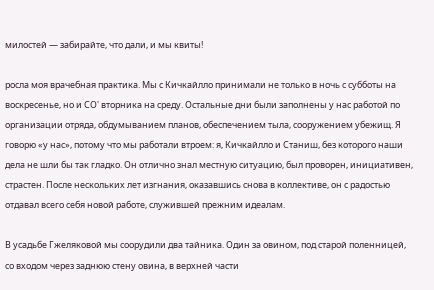милостей — забирайте, что дали, и мы квиты!

росла моя врачебная практика. Мы с Кичкайлло принимали не только в ночь с субботы на воскресенье, но и СО' вторника на среду. Остальные дни были заполнены у нас работой по организации отряда, обдумыванием планов, обеспечением тыла, сооружением убежищ. Я говорю «у нас», потому что мы работали втроем: я, Кичкайлло и Станиш, без которого наши дела не шли бы так гладко. Он отлично знал местную ситуацию, был проворен, инициативен, страстен. После нескольких лет изгнания, оказавшись снова в коллективе, он с радостью отдавал всего себя новой работе, служившей прежним идеалам.

В усадьбе Гжеляковой мы соорудили два тайника. Один за овином, под старой поленницей, со входом через заднюю стену овина, в верхней части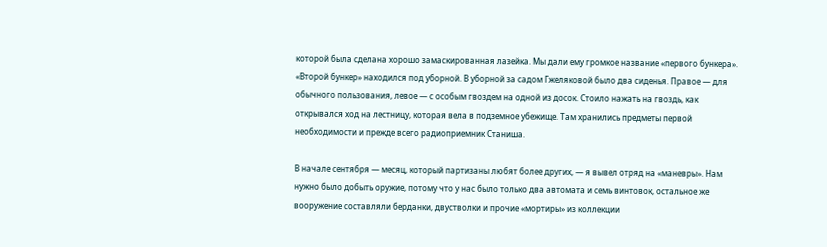которой была сделана хорошо замаскированная лазейка. Мы дали ему громкое название «первого бункера». «Второй бункер» находился под уборной. В уборной за садом Гжеляковой было два сиденья. Правое — для обычного пользования, левое — с особым гвоздем на одной из досок. Стоило нажать на гвоздь, как открывался ход на лестницу, которая вела в подземное убежище. Там хранились предметы первой необходимости и прежде всего радиоприемник Станиша.

В начале сентября — месяц, который партизаны любят более других, — я вывел отряд на «маневры». Нам нужно было добыть оружие, потому что у нас было только два автомата и семь винтовок, остальное же вооружение составляли берданки, двустволки и прочие «мортиры» из коллекции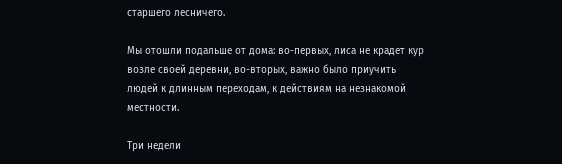старшего лесничего.

Мы отошли подальше от дома: во-первых, лиса не крадет кур возле своей деревни, во-вторых, важно было приучить людей к длинным переходам, к действиям на незнакомой местности.

Три недели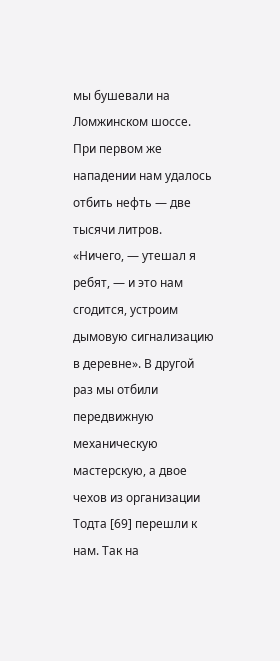мы бушевали на Ломжинском шоссе. При первом же нападении нам удалось отбить нефть — две тысячи литров. «Ничего, — утешал я ребят, — и это нам сгодится, устроим дымовую сигнализацию в деревне». В другой раз мы отбили передвижную механическую мастерскую, а двое чехов из организации Тодта [69] перешли к нам. Так на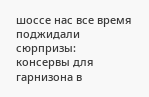шоссе нас все время поджидали сюрпризы: консервы для гарнизона в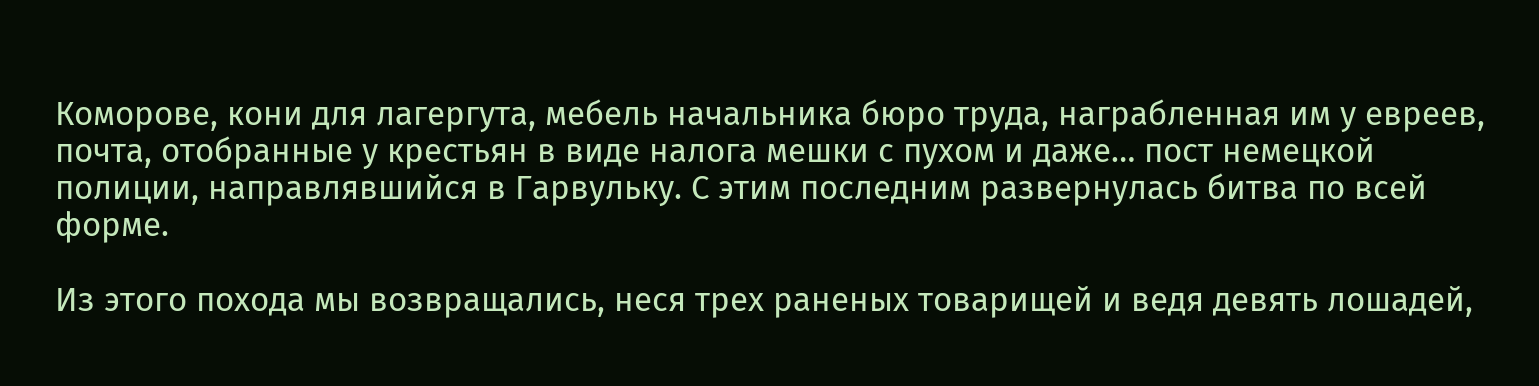Коморове, кони для лагергута, мебель начальника бюро труда, награбленная им у евреев, почта, отобранные у крестьян в виде налога мешки с пухом и даже… пост немецкой полиции, направлявшийся в Гарвульку. С этим последним развернулась битва по всей форме.

Из этого похода мы возвращались, неся трех раненых товарищей и ведя девять лошадей,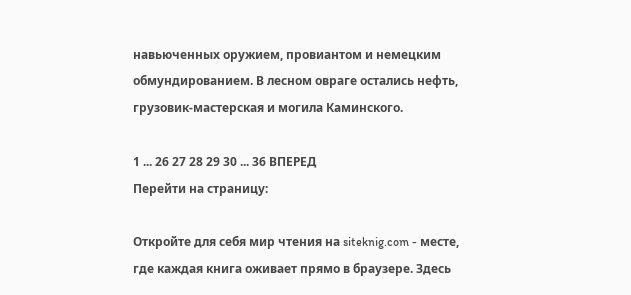навьюченных оружием, провиантом и немецким обмундированием. В лесном овраге остались нефть, грузовик-мастерская и могила Каминского.

1 ... 26 27 28 29 30 ... 36 ВПЕРЕД
Перейти на страницу:

Откройте для себя мир чтения на siteknig.com - месте, где каждая книга оживает прямо в браузере. Здесь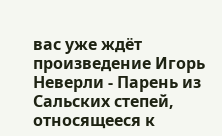вас уже ждёт произведение Игорь Неверли - Парень из Сальских степей, относящееся к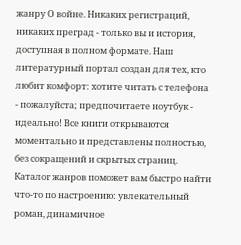жанру О войне. Никаких регистраций, никаких преград - только вы и история, доступная в полном формате. Наш литературный портал создан для тех, кто любит комфорт: хотите читать с телефона - пожалуйста; предпочитаете ноутбук - идеально! Все книги открываются моментально и представлены полностью, без сокращений и скрытых страниц. Каталог жанров поможет вам быстро найти что-то по настроению: увлекательный роман, динамичное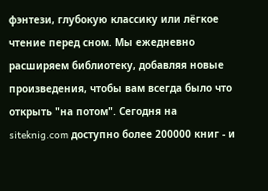фэнтези, глубокую классику или лёгкое чтение перед сном. Мы ежедневно расширяем библиотеку, добавляя новые произведения, чтобы вам всегда было что открыть "на потом". Сегодня на siteknig.com доступно более 200000 книг - и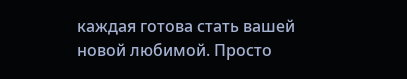каждая готова стать вашей новой любимой. Просто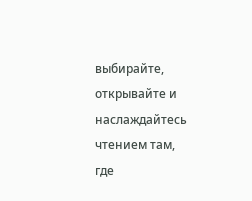выбирайте, открывайте и наслаждайтесь чтением там, где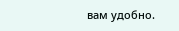вам удобно.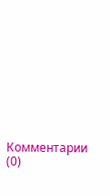Комментарии (0)